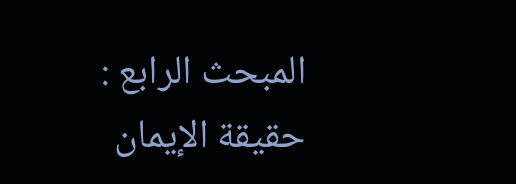المبحث الرابع : حقيقة الإيمان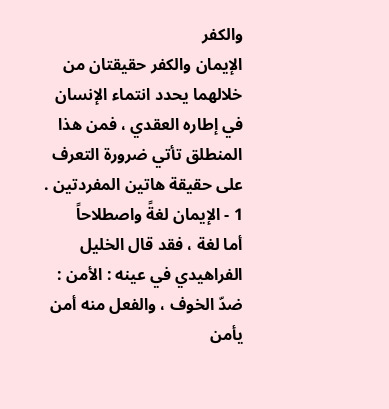والكفر
الإيمان والكفر حقيقتان من خلالهما يحدد انتماء الإنسان في إطاره العقدي ، فمن هذا المنطلق تأتي ضرورة التعرف على حقيقة هاتين المفردتين .
1 - الإيمان لغةً واصطلاحاً
أما لغة ، فقد قال الخليل الفراهيدي في عينه : الأمن : ضدّ الخوف ، والفعل منه أمن يأمن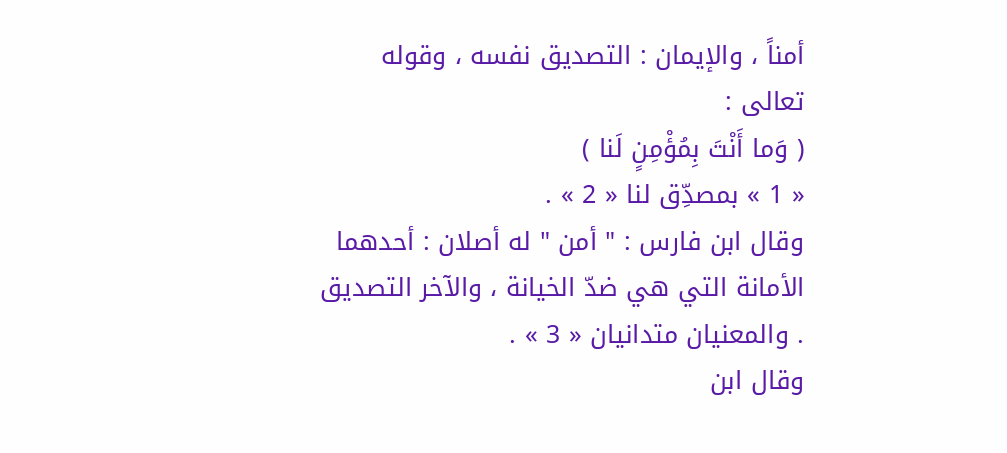أمناً ، والإيمان : التصديق نفسه ، وقوله تعالى :
( وَما أَنْتَ بِمُؤْمِنٍ لَنا )
« 1 » بمصدِّق لنا « 2 » .
وقال ابن فارس : " أمن " له أصلان : أحدهما الأمانة التي هي ضدّ الخيانة ، والآخر التصديق . والمعنيان متدانيان « 3 » .
وقال ابن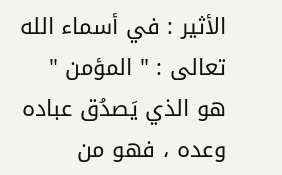الأثير : في أسماء الله تعالى : " المؤمن " هو الذي يَصدُق عباده وعده ، فهو من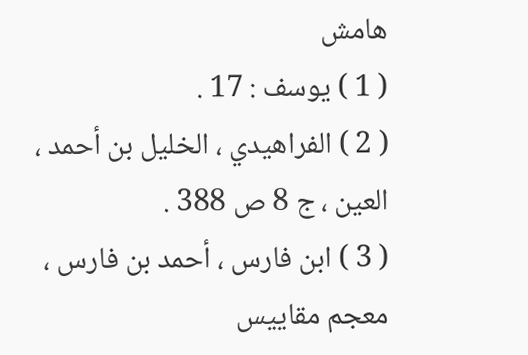هامش
( 1 ) يوسف : 17 .
( 2 ) الفراهيدي ، الخليل بن أحمد ، العين ، ج 8 ص 388 .
( 3 ) ابن فارس ، أحمد بن فارس ، معجم مقاييس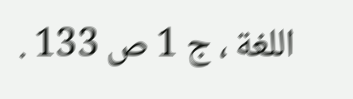اللغة ، ج 1 ص 133 .